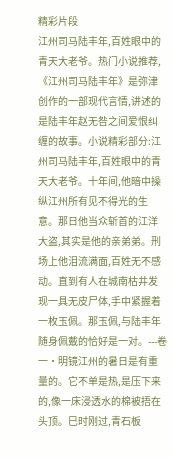精彩片段
江州司马陆丰年,百姓眼中的青天大老爷。热门小说推荐,《江州司马陆丰年》是弥津创作的一部现代言情,讲述的是陆丰年赵无咎之间爱恨纠缠的故事。小说精彩部分:江州司马陆丰年,百姓眼中的青天大老爷。十年间,他暗中操纵江州所有见不得光的生意。那日他当众斩首的江洋大盗,其实是他的亲弟弟。刑场上他泪流满面,百姓无不感动。直到有人在城南枯井发现一具无皮尸体,手中紧握着一枚玉佩。那玉佩,与陆丰年随身佩戴的恰好是一对。---卷一·明镜江州的暑日是有重量的。它不单是热,是压下来的,像一床浸透水的棉被捂在头顶。巳时刚过,青石板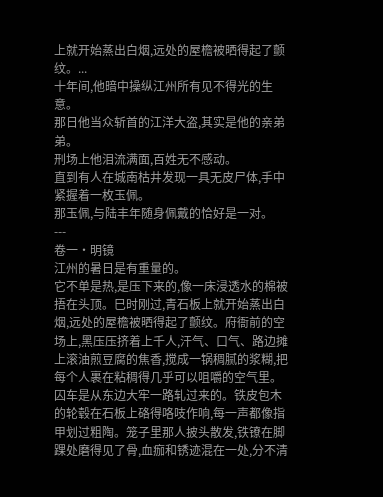上就开始蒸出白烟,远处的屋檐被晒得起了颤纹。...
十年间,他暗中操纵江州所有见不得光的生意。
那日他当众斩首的江洋大盗,其实是他的亲弟弟。
刑场上他泪流满面,百姓无不感动。
直到有人在城南枯井发现一具无皮尸体,手中紧握着一枚玉佩。
那玉佩,与陆丰年随身佩戴的恰好是一对。
---
卷一·明镜
江州的暑日是有重量的。
它不单是热,是压下来的,像一床浸透水的棉被捂在头顶。巳时刚过,青石板上就开始蒸出白烟,远处的屋檐被晒得起了颤纹。府衙前的空场上,黑压压挤着上千人,汗气、口气、路边摊上滚油煎豆腐的焦香,搅成一锅稠腻的浆糊,把每个人裹在粘稠得几乎可以咀嚼的空气里。
囚车是从东边大牢一路轧过来的。铁皮包木的轮毂在石板上硌得咯吱作响,每一声都像指甲划过粗陶。笼子里那人披头散发,铁镣在脚踝处磨得见了骨,血痂和锈迹混在一处,分不清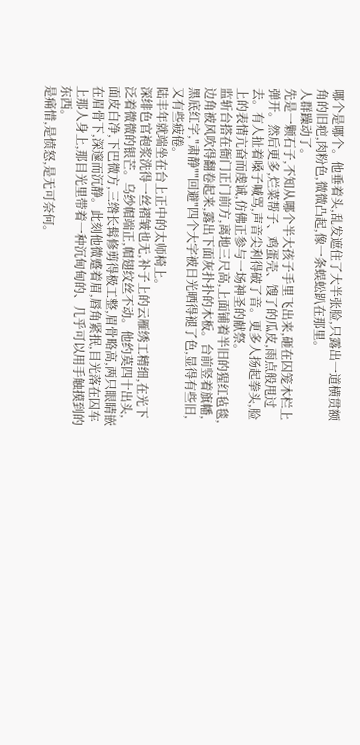哪个是哪个。他垂着头,乱发遮住了大半张脸,只露出一道横贯额角的旧疤,肉粉色,微微凸起,像一条蜈蚣趴在那里。
人群躁动了。
先是一颗石子,不知从哪个半大孩子手里飞出来,砸在囚笼木栏上弹开。然后更多,烂菜帮子、鸡蛋壳、馊了的瓜皮,雨点般甩过去。有人扯着嗓子喊骂,声音尖利得破了音。更多人扬起拳头,脸上的表情亢奋而虔诚,仿佛正参与一场神圣的献祭。
监斩台搭在衙门正门前方,离地三尺高,上面铺着半旧的猩红毡毯,边角被风吹得翻卷起来,露出下面灰扑扑的木板。台前竖着旗幡,黑底红字,"肃静""回避"四个大字被日光晒得褪了色,显得有些旧,又有些疲倦。
陆丰年就端坐在台上正中的太师椅上。
深绯色官袍浆洗得一丝褶皱也无,补子上的云雁绣工精细,在光下泛着微微的银芒。乌纱帽端正,帽翅纹丝不动。他约莫四十出头,面皮白净,下巴微方,三绺长髯修剪得极工整,眉骨略高,两只眼睛嵌在眉骨下,深邃而沉静。此刻他微蹙着眉,唇角紧抿,目光落在囚车上那人身上,那目光里带着一种沉甸甸的、几乎可以用手触摸到的东西。
是痛惜,是愤怒,是无可奈何。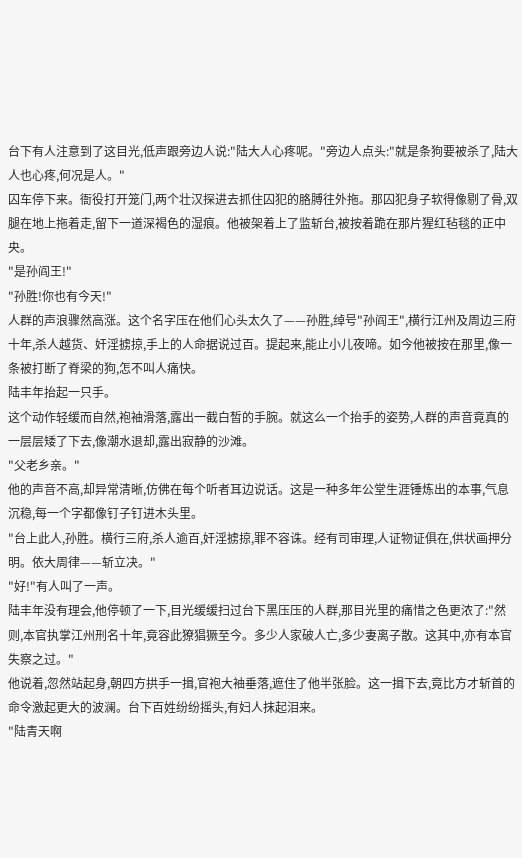台下有人注意到了这目光,低声跟旁边人说:"陆大人心疼呢。"旁边人点头:"就是条狗要被杀了,陆大人也心疼,何况是人。"
囚车停下来。衙役打开笼门,两个壮汉探进去抓住囚犯的胳膊往外拖。那囚犯身子软得像剔了骨,双腿在地上拖着走,留下一道深褐色的湿痕。他被架着上了监斩台,被按着跪在那片猩红毡毯的正中央。
"是孙阎王!"
"孙胜!你也有今天!"
人群的声浪骤然高涨。这个名字压在他们心头太久了——孙胜,绰号"孙阎王",横行江州及周边三府十年,杀人越货、奸淫掳掠,手上的人命据说过百。提起来,能止小儿夜啼。如今他被按在那里,像一条被打断了脊梁的狗,怎不叫人痛快。
陆丰年抬起一只手。
这个动作轻缓而自然,袍袖滑落,露出一截白皙的手腕。就这么一个抬手的姿势,人群的声音竟真的一层层矮了下去,像潮水退却,露出寂静的沙滩。
"父老乡亲。"
他的声音不高,却异常清晰,仿佛在每个听者耳边说话。这是一种多年公堂生涯锤炼出的本事,气息沉稳,每一个字都像钉子钉进木头里。
"台上此人,孙胜。横行三府,杀人逾百,奸淫掳掠,罪不容诛。经有司审理,人证物证俱在,供状画押分明。依大周律——斩立决。"
"好!"有人叫了一声。
陆丰年没有理会,他停顿了一下,目光缓缓扫过台下黑压压的人群,那目光里的痛惜之色更浓了:"然则,本官执掌江州刑名十年,竟容此獠猖獗至今。多少人家破人亡,多少妻离子散。这其中,亦有本官失察之过。"
他说着,忽然站起身,朝四方拱手一揖,官袍大袖垂落,遮住了他半张脸。这一揖下去,竟比方才斩首的命令激起更大的波澜。台下百姓纷纷摇头,有妇人抹起泪来。
"陆青天啊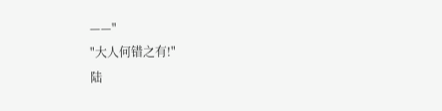——"
"大人何错之有!"
陆